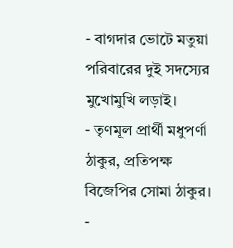- বাগদার ভোটে মতুয়া পরিবারের দুই সদস্যের মুখোমুখি লড়াই।
- তৃণমূল প্রার্থী মধুপর্ণা ঠাকুর, প্রতিপক্ষ বিজেপির সোমা ঠাকুর।
-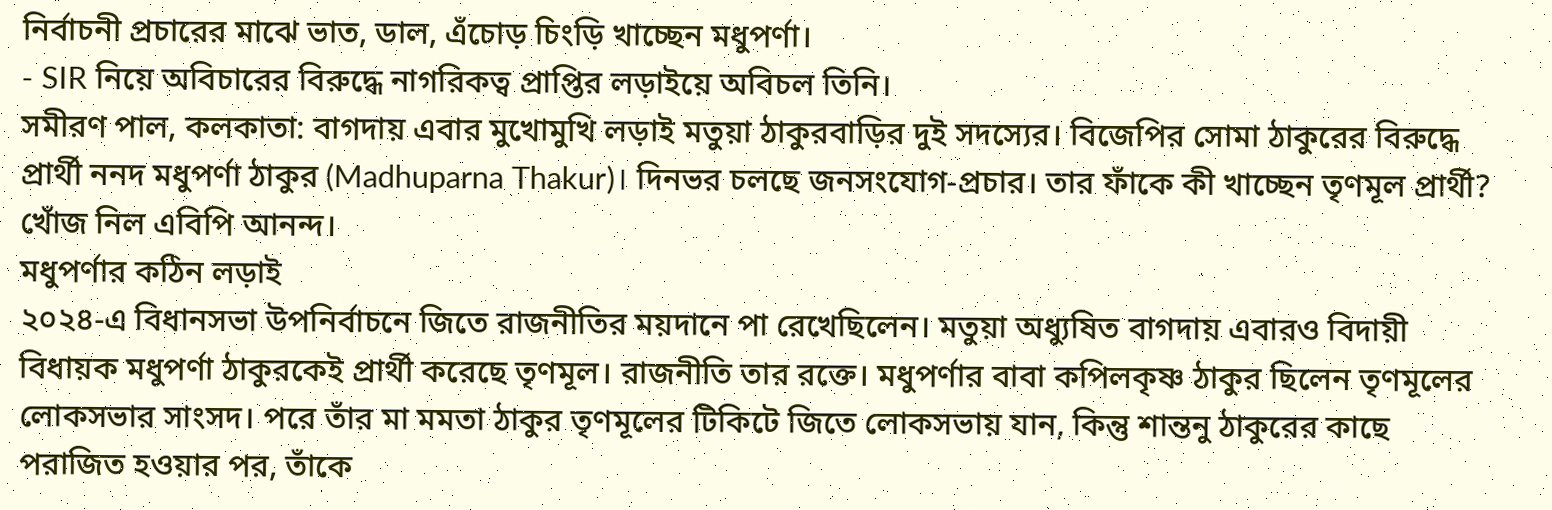নির্বাচনী প্রচারের মাঝে ভাত, ডাল, এঁচোড় চিংড়ি খাচ্ছেন মধুপর্ণা।
- SIR নিয়ে অবিচারের বিরুদ্ধে নাগরিকত্ব প্রাপ্তির লড়াইয়ে অবিচল তিনি।
সমীরণ পাল, কলকাতা: বাগদায় এবার মুখোমুখি লড়াই মতুয়া ঠাকুরবাড়ির দুই সদস্যের। বিজেপির সোমা ঠাকুরের বিরুদ্ধে প্রার্থী ননদ মধুপর্ণা ঠাকুর (Madhuparna Thakur)। দিনভর চলছে জনসংযোগ-প্রচার। তার ফাঁকে কী খাচ্ছেন তৃণমূল প্রার্থী? খোঁজ নিল এবিপি আনন্দ।
মধুপর্ণার কঠিন লড়াই
২০২৪-এ বিধানসভা উপনির্বাচনে জিতে রাজনীতির ময়দানে পা রেখেছিলেন। মতুয়া অধ্যুষিত বাগদায় এবারও বিদায়ী বিধায়ক মধুপর্ণা ঠাকুরকেই প্রার্থী করেছে তৃণমূল। রাজনীতি তার রক্তে। মধুপর্ণার বাবা কপিলকৃষ্ণ ঠাকুর ছিলেন তৃণমূলের লোকসভার সাংসদ। পরে তাঁর মা মমতা ঠাকুর তৃণমূলের টিকিটে জিতে লোকসভায় যান, কিন্তু শান্তনু ঠাকুরের কাছে পরাজিত হওয়ার পর, তাঁকে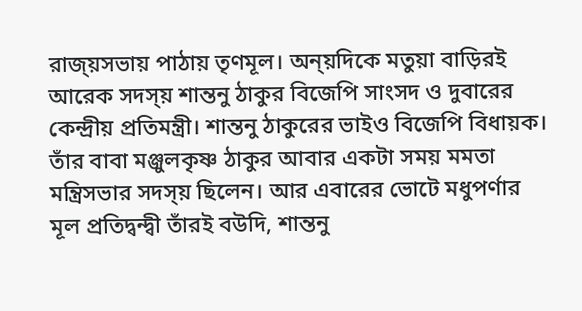রাজ্য়সভায় পাঠায় তৃণমূল। অন্য়দিকে মতুয়া বাড়িরই আরেক সদস্য় শান্তনু ঠাকুর বিজেপি সাংসদ ও দুবারের কেন্দ্রীয় প্রতিমন্ত্রী। শান্তনু ঠাকুরের ভাইও বিজেপি বিধায়ক। তাঁর বাবা মঞ্জুলকৃষ্ণ ঠাকুর আবার একটা সময় মমতা মন্ত্রিসভার সদস্য় ছিলেন। আর এবারের ভোটে মধুপর্ণার মূল প্রতিদ্বন্দ্বী তাঁরই বউদি, শান্তনু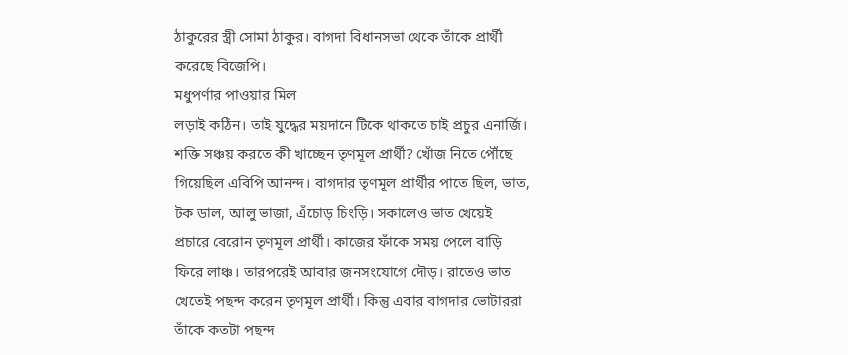ঠাকুরের স্ত্রী সোমা ঠাকুর। বাগদা বিধানসভা থেকে তাঁকে প্রার্থী করেছে বিজেপি।
মধুপর্ণার পাওয়ার মিল
লড়াই কঠিন। তাই যুদ্ধের ময়দানে টিকে থাকতে চাই প্রচুর এনার্জি। শক্তি সঞ্চয় করতে কী খাচ্ছেন তৃণমূল প্রার্থী? খোঁজ নিতে পৌঁছে গিয়েছিল এবিপি আনন্দ। বাগদার তৃণমূল প্রার্থীর পাতে ছিল, ভাত, টক ডাল, আলু ভাজা, এঁচোড় চিংড়ি। সকালেও ভাত খেয়েই প্রচারে বেরোন তৃণমূল প্রার্থী। কাজের ফাঁকে সময় পেলে বাড়ি ফিরে লাঞ্চ। তারপরেই আবার জনসংযোগে দৌড়। রাতেও ভাত খেতেই পছন্দ করেন তৃণমূল প্রার্থী। কিন্তু এবার বাগদার ভোটাররা তাঁকে কতটা পছন্দ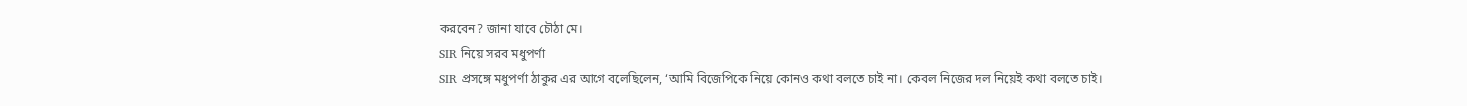করবেন? জানা যাবে চৌঠা মে।
SIR নিয়ে সরব মধুপর্ণা
SIR প্রসঙ্গে মধুপর্ণা ঠাকুর এর আগে বলেছিলেন, ‘আমি বিজেপিকে নিয়ে কোনও কথা বলতে চাই না। কেবল নিজের দল নিয়েই কথা বলতে চাই।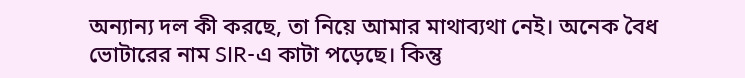অন্যান্য দল কী করছে, তা নিয়ে আমার মাথাব্যথা নেই। অনেক বৈধ ভোটারের নাম SIR-এ কাটা পড়েছে। কিন্তু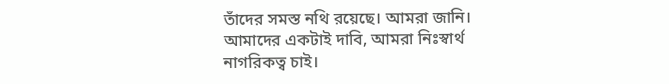তাঁদের সমস্ত নথি রয়েছে। আমরা জানি। আমাদের একটাই দাবি, আমরা নিঃস্বার্থ নাগরিকত্ব চাই।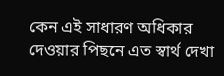কেন এই সাধারণ অধিকার দেওয়ার পিছনে এত স্বার্থ দেখা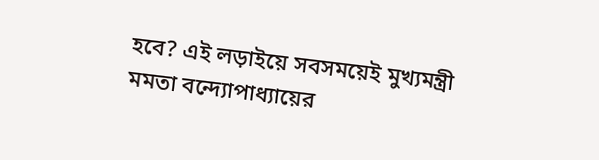হবে? এই লড়াইয়ে সবসময়েই মুখ্যমন্ত্রী মমতা বন্দ্যোপাধ্যায়ের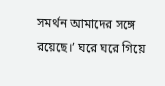সমর্থন আমাদের সঙ্গে রয়েছে।’ ঘরে ঘরে গিয়ে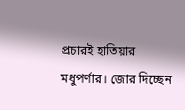প্রচারই হাতিয়ার মধুপর্ণার। জোর দিচ্ছেন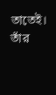তাতেই। তাঁর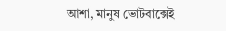আশা, মানুষ ভোটবাক্সেই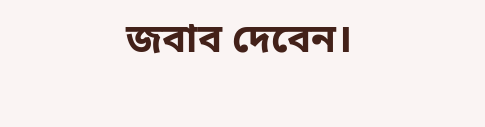জবাব দেবেন।